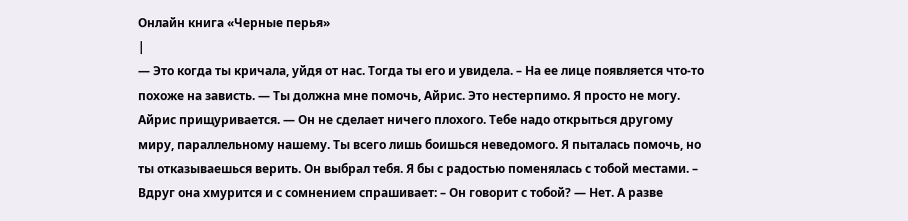Онлайн книга «Черные перья»
|
— Это когда ты кричала, уйдя от нас. Тогда ты его и увидела. – На ее лице появляется что-то похоже на зависть. — Ты должна мне помочь, Айрис. Это нестерпимо. Я просто не могу. Айрис прищуривается. — Он не сделает ничего плохого. Тебе надо открыться другому миру, параллельному нашему. Ты всего лишь боишься неведомого. Я пыталась помочь, но ты отказываешься верить. Он выбрал тебя. Я бы с радостью поменялась с тобой местами. – Вдруг она хмурится и с сомнением спрашивает: – Он говорит с тобой? — Нет. А разве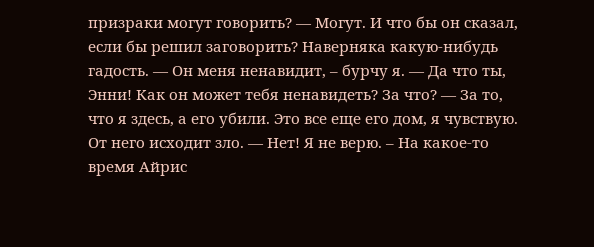призраки могут говорить? — Могут. И что бы он сказал, если бы решил заговорить? Наверняка какую-нибудь гадость. — Он меня ненавидит, – бурчу я. — Да что ты, Энни! Как он может тебя ненавидеть? За что? — За то, что я здесь, а его убили. Это все еще его дом, я чувствую. От него исходит зло. — Нет! Я не верю. – На какое-то время Айрис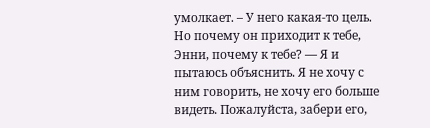умолкает. – У него какая-то цель. Но почему он приходит к тебе, Энни, почему к тебе? — Я и пытаюсь объяснить. Я не хочу с ним говорить, не хочу его больше видеть. Пожалуйста, забери его,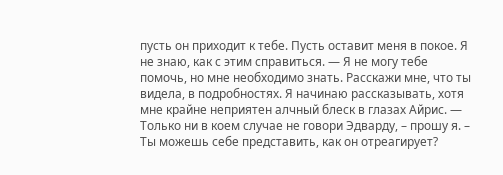пусть он приходит к тебе. Пусть оставит меня в покое. Я не знаю, как с этим справиться. — Я не могу тебе помочь, но мне необходимо знать. Расскажи мне, что ты видела, в подробностях. Я начинаю рассказывать, хотя мне крайне неприятен алчный блеск в глазах Айрис. — Только ни в коем случае не говори Эдварду, – прошу я. – Ты можешь себе представить, как он отреагирует?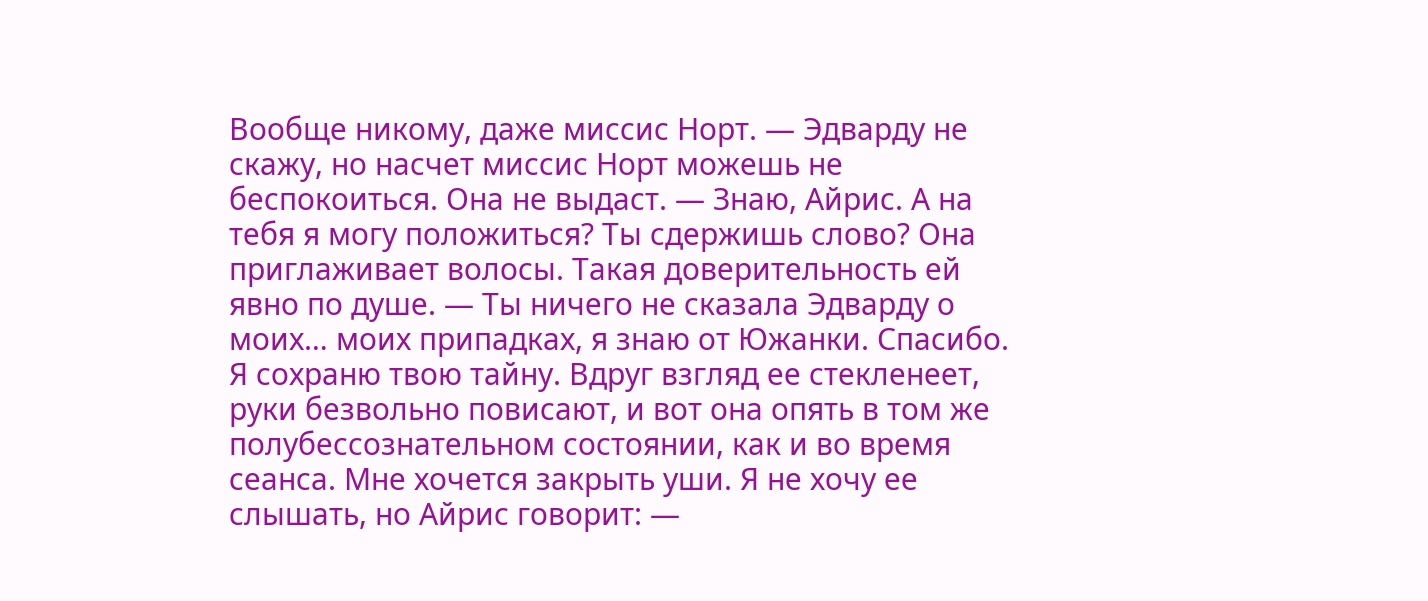Вообще никому, даже миссис Норт. — Эдварду не скажу, но насчет миссис Норт можешь не беспокоиться. Она не выдаст. — Знаю, Айрис. А на тебя я могу положиться? Ты сдержишь слово? Она приглаживает волосы. Такая доверительность ей явно по душе. — Ты ничего не сказала Эдварду о моих… моих припадках, я знаю от Южанки. Спасибо. Я сохраню твою тайну. Вдруг взгляд ее стекленеет, руки безвольно повисают, и вот она опять в том же полубессознательном состоянии, как и во время сеанса. Мне хочется закрыть уши. Я не хочу ее слышать, но Айрис говорит: —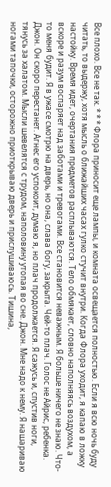Все плохо. Все не так. * * * Флора приносит еще лампы, и комната освещается полностью. Если я всю ночь буду читать, то выдержу, хотя мысль о ближайших часах гулко стучит внутри. Когда Флора уходит, я капаю в ложку настойку. Время идет, очертания предметов расплываются. Тело обмякает, словно наполняясь воздухом, а вскоре и разум воспаряет над заботами и тревогами. Все становится неважным. Я больше ничего не знаю. Что-то меня будит. Я в ужасе смотрю на дверь, но она, слава богу, закрыта. Чей-то плач. Голос не Айрис, ребенка. Джон. Он скоро перестанет. Агнес его успокоит, думаю я, но плач продолжается. Я сажусь и, спустив ноги, тянусь за халатом. Мысли шевелятся с трудом, наполовину утопая во сне. Джон. Мне надо к нему. Я нашариваю ногами тапочки, осторожно приоткрываю дверь и прислушиваюсь. Тишина,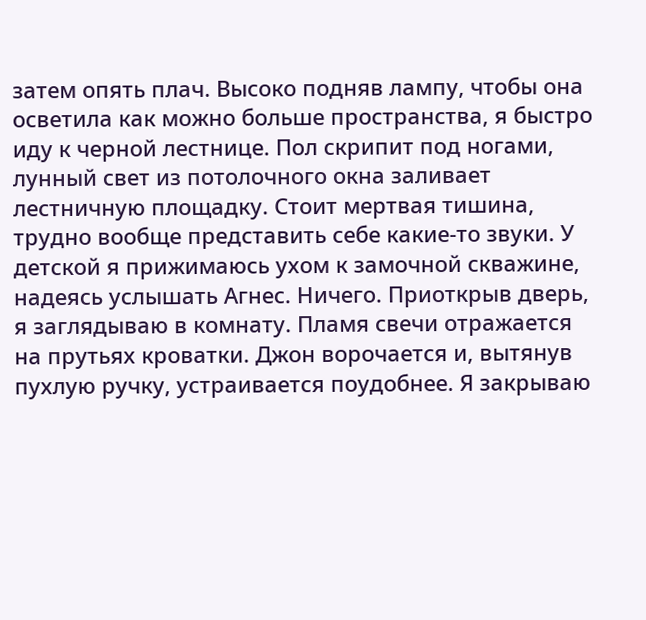затем опять плач. Высоко подняв лампу, чтобы она осветила как можно больше пространства, я быстро иду к черной лестнице. Пол скрипит под ногами, лунный свет из потолочного окна заливает лестничную площадку. Стоит мертвая тишина, трудно вообще представить себе какие-то звуки. У детской я прижимаюсь ухом к замочной скважине, надеясь услышать Агнес. Ничего. Приоткрыв дверь, я заглядываю в комнату. Пламя свечи отражается на прутьях кроватки. Джон ворочается и, вытянув пухлую ручку, устраивается поудобнее. Я закрываю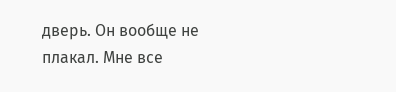дверь. Он вообще не плакал. Мне все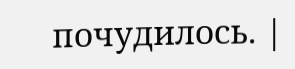почудилось. |